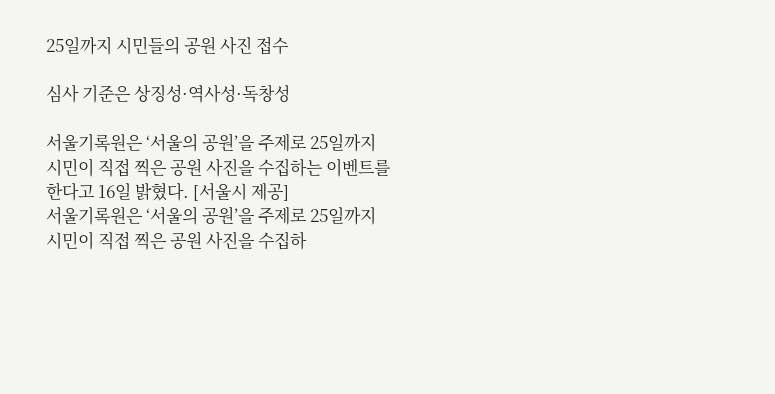25일까지 시민들의 공원 사진 접수

심사 기준은 상징성·역사성·독창성

서울기록원은 ‘서울의 공원’을 주제로 25일까지 시민이 직접 찍은 공원 사진을 수집하는 이벤트를 한다고 16일 밝혔다. [서울시 제공]
서울기록원은 ‘서울의 공원’을 주제로 25일까지 시민이 직접 찍은 공원 사진을 수집하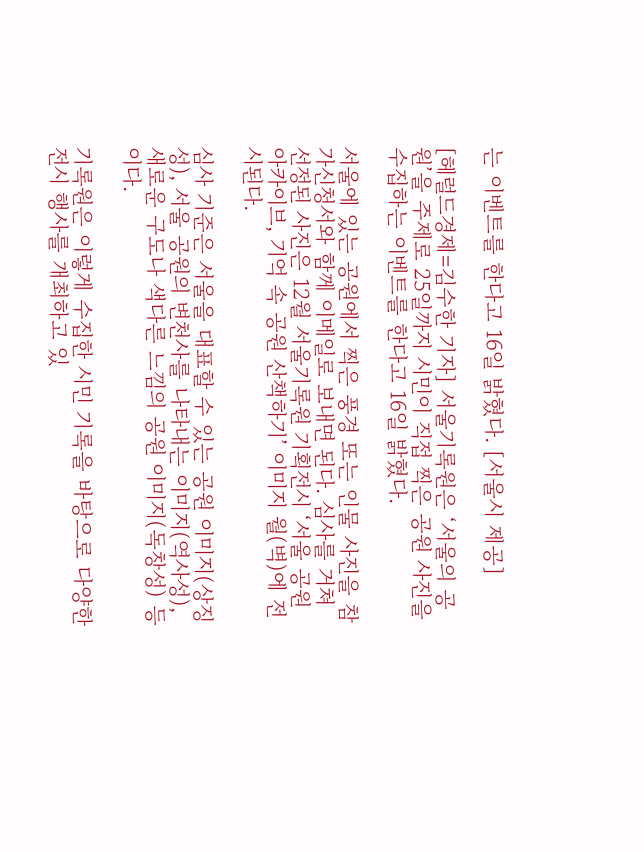는 이벤트를 한다고 16일 밝혔다. [서울시 제공]

[헤럴드경제=김수한 기자] 서울기록원은 ‘서울의 공원’을 주제로 25일까지 시민이 직접 찍은 공원 사진을 수집하는 이벤트를 한다고 16일 밝혔다.

서울에 있는 공원에서 찍은 풍경 또는 인물 사진을 참가신청서와 함께 이메일로 보내면 된다. 심사를 거쳐 선정된 사진은 12월 서울기록원 기획전시 ‘서울 공원 아카이브, 기억 속 공원 산책하기’ 이미지 월(벽)에 전시된다.

심사 기준은 서울을 대표할 수 있는 공원 이미지(상징성), 서울 공원의 변천사를 나타내는 이미지(역사성), 새로운 구도나 색다른 느낌의 공원 이미지(독창성) 등이다.

기록원은 이렇게 수집한 시민 기록을 바탕으로 다양한 전시 행사를 개최하고 있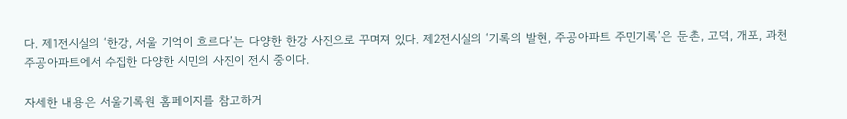다. 제1전시실의 ‘한강, 서울 기억이 흐르다’는 다양한 한강 사진으로 꾸며져 있다. 제2전시실의 ‘기록의 발현, 주공아파트 주민기록’은 둔촌, 고덕, 개포, 과천 주공아파트에서 수집한 다양한 시민의 사진이 전시 중이다.

자세한 내용은 서울기록원 홈페이지를 참고하거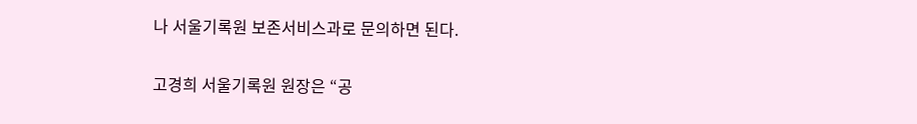나 서울기록원 보존서비스과로 문의하면 된다.

고경희 서울기록원 원장은 “공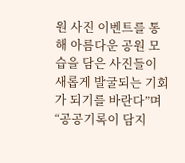원 사진 이벤트를 통해 아름다운 공원 모습을 담은 사진들이 새롭게 발굴되는 기회가 되기를 바란다”며 “공공기록이 담지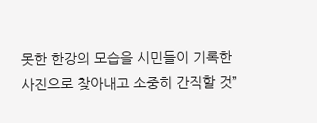못한 한강의 모습을 시민들이 기록한 사진으로 찾아내고 소중히 간직할 것”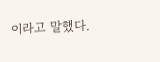이라고 말했다.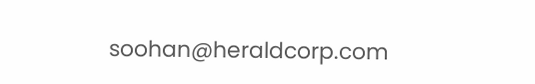soohan@heraldcorp.com